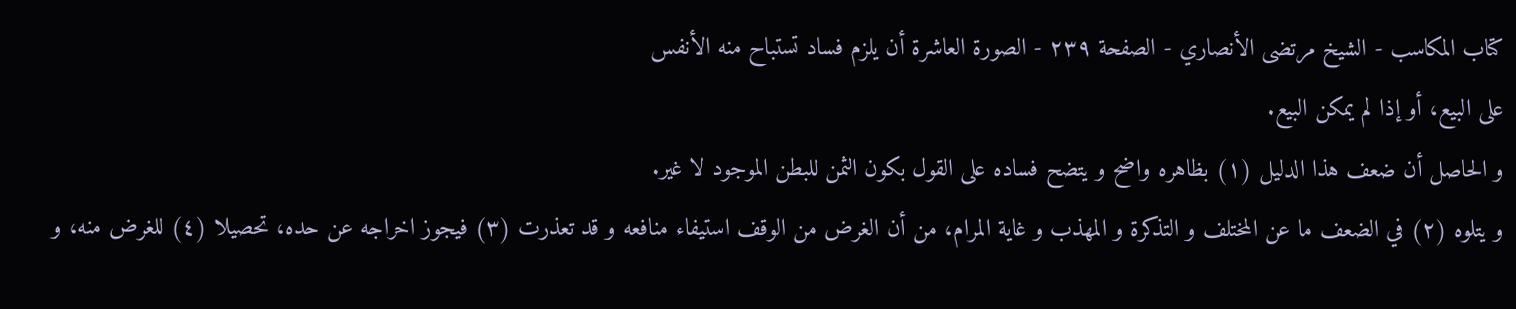كتاب المكاسب - الشيخ مرتضى الأنصاري - الصفحة ٢٣٩ - الصورة العاشرة أن يلزم فساد تستباح منه الأنفس
على البيع، أو إذا لم يمكن البيع.
و الحاصل أن ضعف هذا الدليل (١) بظاهره واضح و يتضح فساده على القول بكون الثمن للبطن الموجود لا غير.
و يتلوه (٢) في الضعف ما عن المختلف و التذكرة و المهذب و غاية المرام، من أن الغرض من الوقف استيفاء منافعه و قد تعذرت (٣) فيجوز اخراجه عن حده، تحصيلا (٤) للغرض منه، و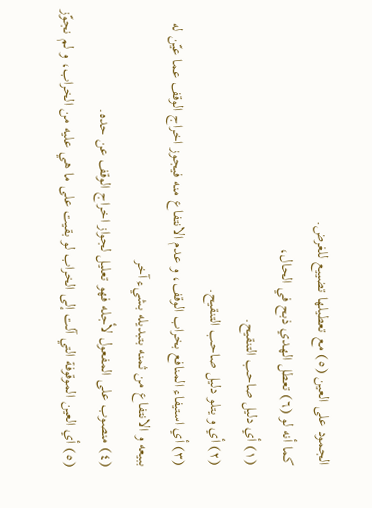الجمود على العين (٥) مع تعطيلها تضييع للغرض.
كما أنه لو (٦) تعطل الهدي ذبح في الحال،
(١) أي دليل صاحب التنقيح.
(٢) أي و يتلو دليل صاحب التنقيح.
(٣) أي استيفاء المنافع بخراب الوقف، و عدم الانتفاع منه فيجوز اخراج الوقف عما عيّن له ببيعه و الانتفاع من ثمنه بتبديله بشيء آخر
(٤) منصوب على المفعول لأجله فهو تعليل لجواز اخراج الوقف عن حده.
(٥) أي العين الموقوفة التي آلت إلى الخراب لو بقيت على ما هي عليه من الخراب، و لم نجوّز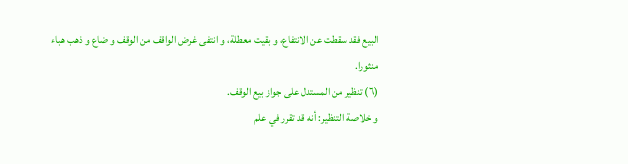البيع فقد سقطت عن الانتفاع، و بقيت معطلة، و انتفى غرض الواقف من الوقف و ضاع و ذهب هباء منثورا.
(٦) تنظير من المستدل على جواز بيع الوقف.
و خلاصة التنظير: أنه قد تقرر في علم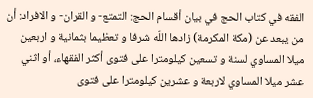الفقه في كتاب الحج في بيان أقسام الحج: التمتع- و القران- و الافراد: أن من يبعد عن (مكة المكرمة) زادها اللّه شرفا و تعظيما بثمانية و اربعين ميلا المساوي لسنة و تسعين كيلومترا على فتوى أكثر الفقهاء، أو اثني عشر ميلا المساوي لاربعة و عشرين كيلومترا على فتوى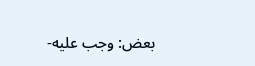بعض: وجب عليه-